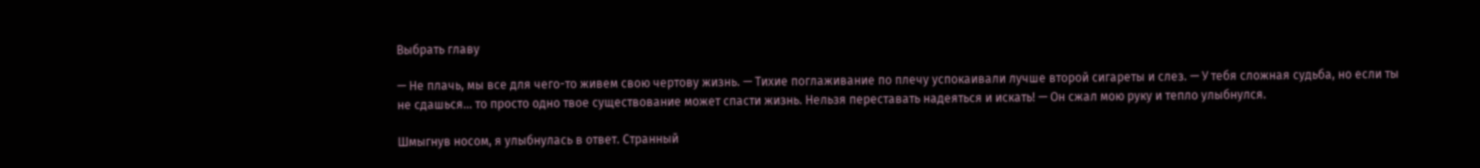Выбрать главу

— Не плачь, мы все для чего-то живем свою чертову жизнь. — Тихие поглаживание по плечу успокаивали лучше второй сигареты и слез. — У тебя сложная судьба, но если ты не сдашься… то просто одно твое существование может спасти жизнь. Нельзя переставать надеяться и искать! — Он сжал мою руку и тепло улыбнулся.

Шмыгнув носом, я улыбнулась в ответ. Странный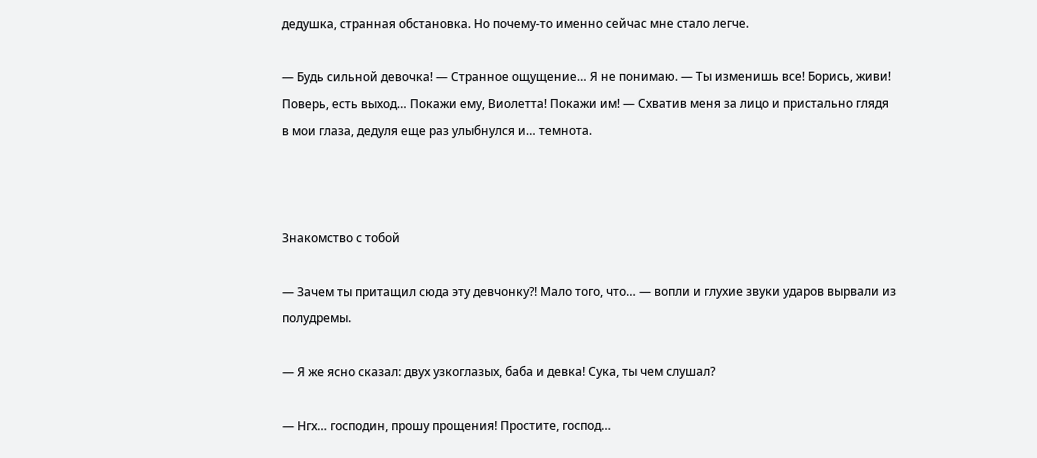дедушка, странная обстановка. Но почему-то именно сейчас мне стало легче.

— Будь сильной девочка! — Странное ощущение… Я не понимаю. — Ты изменишь все! Борись, живи! Поверь, есть выход… Покажи ему, Виолетта! Покажи им! — Схватив меня за лицо и пристально глядя в мои глаза, дедуля еще раз улыбнулся и… темнота.



Знакомство с тобой

— Зачем ты притащил сюда эту девчонку?! Мало того, что… — вопли и глухие звуки ударов вырвали из полудремы.

— Я же ясно сказал: двух узкоглазых, баба и девка! Сука, ты чем слушал?

— Нгх… господин, прошу прощения! Простите, господ…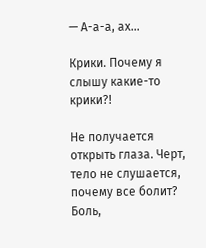— А-а-а, ах…

Крики. Почему я слышу какие-то крики?!

Не получается открыть глаза. Черт, тело не слушается, почему все болит? Боль,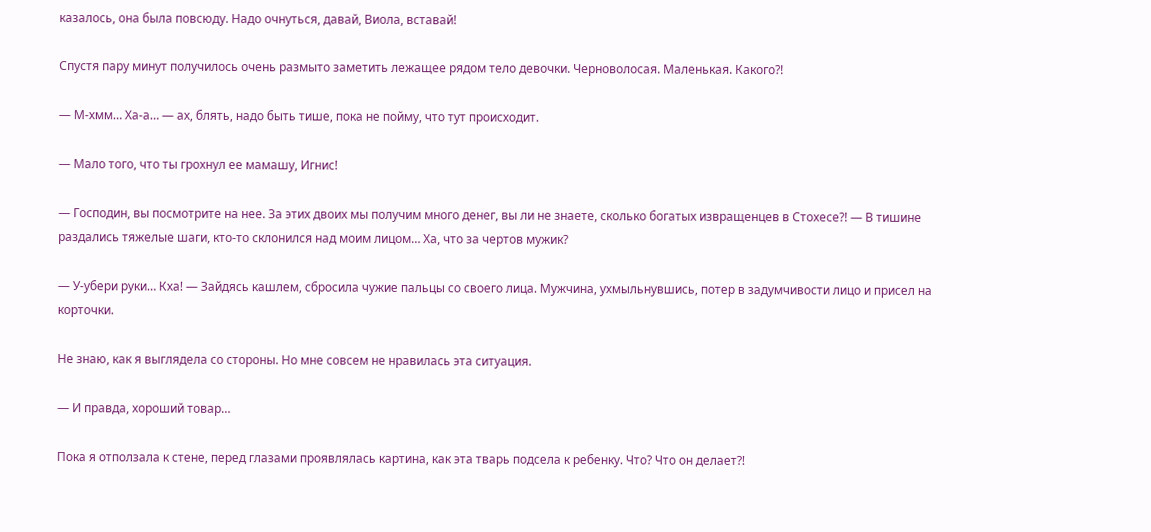казалось, она была повсюду. Надо очнуться, давай, Виола, вставай!

Спустя пару минут получилось очень размыто заметить лежащее рядом тело девочки. Черноволосая. Маленькая. Какого?!

— М-хмм… Ха-а… — ах, блять, надо быть тише, пока не пойму, что тут происходит.

— Мало того, что ты грохнул ее мамашу, Игнис!

— Господин, вы посмотрите на нее. За этих двоих мы получим много денег, вы ли не знаете, сколько богатых извращенцев в Стохесе?! — В тишине раздались тяжелые шаги, кто-то склонился над моим лицом… Ха, что за чертов мужик?

— У-убери руки… Кха! — Зайдясь кашлем, сбросила чужие пальцы со своего лица. Мужчина, ухмыльнувшись, потер в задумчивости лицо и присел на корточки.

Не знаю, как я выглядела со стороны. Но мне совсем не нравилась эта ситуация.

— И правда, хороший товар…

Пока я отползала к стене, перед глазами проявлялась картина, как эта тварь подсела к ребенку. Что? Что он делает?!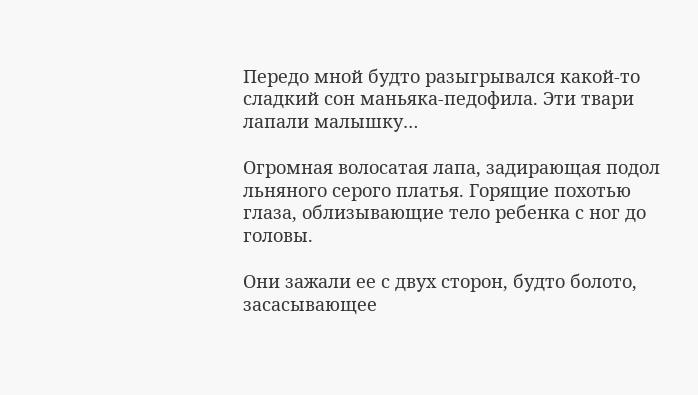Передо мной будто разыгрывался какой-то сладкий сон маньяка-педофила. Эти твари лапали малышку…

Огромная волосатая лапа, задирающая подол льняного серого платья. Горящие похотью глаза, облизывающие тело ребенка с ног до головы.

Они зажали ее с двух сторон, будто болото, засасывающее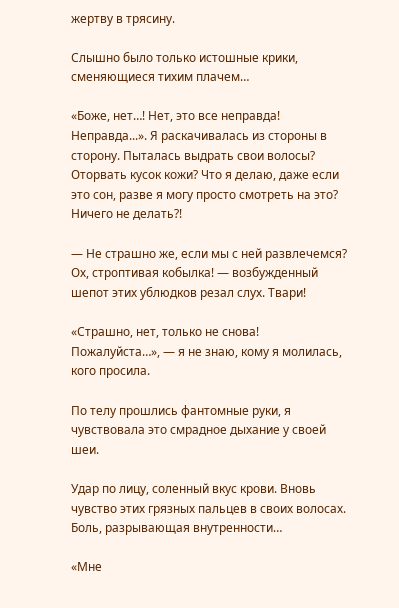жертву в трясину.

Слышно было только истошные крики, сменяющиеся тихим плачем…

«Боже, нет…! Нет, это все неправда! Неправда...». Я раскачивалась из стороны в сторону. Пыталась выдрать свои волосы? Оторвать кусок кожи? Что я делаю, даже если это сон, разве я могу просто смотреть на это? Ничего не делать?!

— Не страшно же, если мы с ней развлечемся? Ох, строптивая кобылка! — возбужденный шепот этих ублюдков резал слух. Твари!

«Страшно, нет, только не снова! Пожалуйста…», — я не знаю, кому я молилась, кого просила.

По телу прошлись фантомные руки, я чувствовала это смрадное дыхание у своей шеи.

Удар по лицу, соленный вкус крови. Вновь чувство этих грязных пальцев в своих волосах. Боль, разрывающая внутренности…

«Мне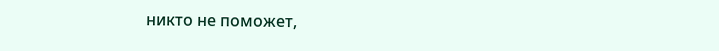никто не поможет,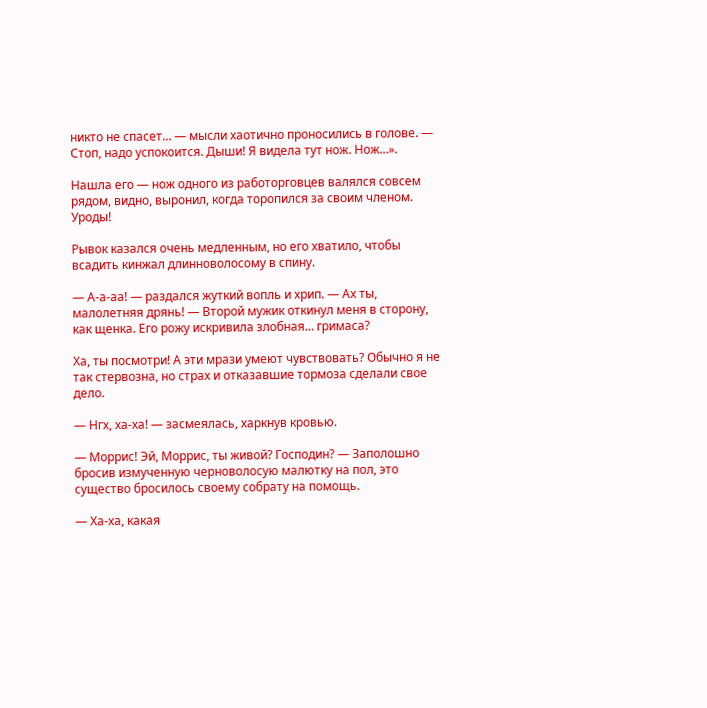никто не спасет… — мысли хаотично проносились в голове. — Стоп, надо успокоится. Дыши! Я видела тут нож. Нож…».

Нашла его — нож одного из работорговцев валялся совсем рядом, видно, выронил, когда торопился за своим членом. Уроды!

Рывок казался очень медленным, но его хватило, чтобы всадить кинжал длинноволосому в спину.

— А-а-аа! — раздался жуткий вопль и хрип. — Ах ты, малолетняя дрянь! — Второй мужик откинул меня в сторону, как щенка. Его рожу искривила злобная… гримаса?

Ха, ты посмотри! А эти мрази умеют чувствовать? Обычно я не так стервозна, но страх и отказавшие тормоза сделали свое дело.

— Нгх, ха-ха! — засмеялась, харкнув кровью.

— Моррис! Эй, Моррис, ты живой? Господин? — Заполошно бросив измученную черноволосую малютку на пол, это существо бросилось своему собрату на помощь.

— Ха-ха, какая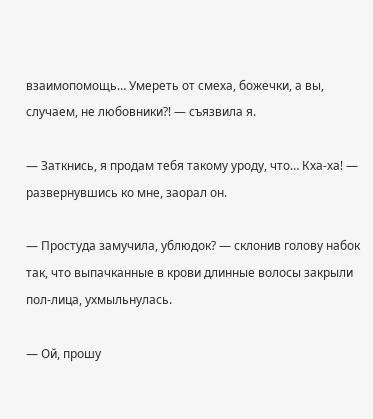взаимопомощь… Умереть от смеха, божечки, а вы, случаем, не любовники?! — съязвила я.

— Заткнись, я продам тебя такому уроду, что… Кха-ха! — развернувшись ко мне, заорал он.

— Простуда замучила, ублюдок? — склонив голову набок так, что выпачканные в крови длинные волосы закрыли пол-лица, ухмыльнулась.

— Ой, прошу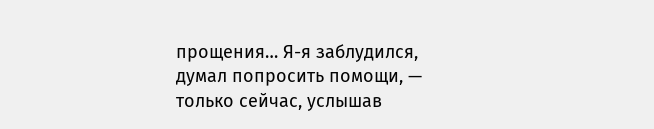прощения… Я-я заблудился, думал попросить помощи, — только сейчас, услышав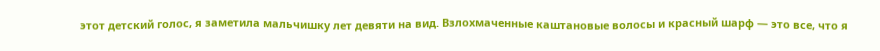этот детский голос, я заметила мальчишку лет девяти на вид. Взлохмаченные каштановые волосы и красный шарф — это все, что я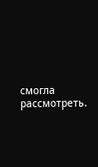смогла рассмотреть.